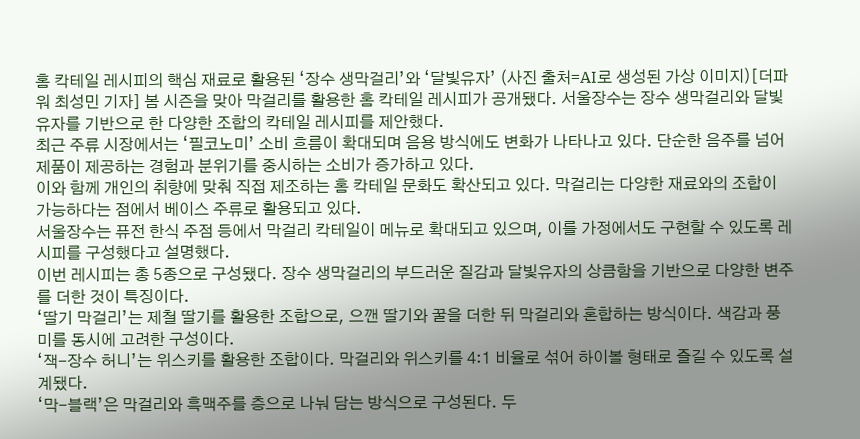홈 칵테일 레시피의 핵심 재료로 활용된 ‘장수 생막걸리’와 ‘달빛유자’ (사진 출처=AI로 생성된 가상 이미지)[더파워 최성민 기자] 봄 시즌을 맞아 막걸리를 활용한 홈 칵테일 레시피가 공개됐다. 서울장수는 장수 생막걸리와 달빛유자를 기반으로 한 다양한 조합의 칵테일 레시피를 제안했다.
최근 주류 시장에서는 ‘필코노미’ 소비 흐름이 확대되며 음용 방식에도 변화가 나타나고 있다. 단순한 음주를 넘어 제품이 제공하는 경험과 분위기를 중시하는 소비가 증가하고 있다.
이와 함께 개인의 취향에 맞춰 직접 제조하는 홈 칵테일 문화도 확산되고 있다. 막걸리는 다양한 재료와의 조합이 가능하다는 점에서 베이스 주류로 활용되고 있다.
서울장수는 퓨전 한식 주점 등에서 막걸리 칵테일이 메뉴로 확대되고 있으며, 이를 가정에서도 구현할 수 있도록 레시피를 구성했다고 설명했다.
이번 레시피는 총 5종으로 구성됐다. 장수 생막걸리의 부드러운 질감과 달빛유자의 상큼함을 기반으로 다양한 변주를 더한 것이 특징이다.
‘딸기 막걸리’는 제철 딸기를 활용한 조합으로, 으깬 딸기와 꿀을 더한 뒤 막걸리와 혼합하는 방식이다. 색감과 풍미를 동시에 고려한 구성이다.
‘잭-장수 허니’는 위스키를 활용한 조합이다. 막걸리와 위스키를 4:1 비율로 섞어 하이볼 형태로 즐길 수 있도록 설계됐다.
‘막-블랙’은 막걸리와 흑맥주를 층으로 나눠 담는 방식으로 구성된다. 두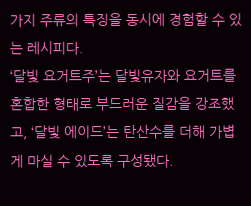가지 주류의 특징을 동시에 경험할 수 있는 레시피다.
‘달빛 요거트주’는 달빛유자와 요거트를 혼합한 형태로 부드러운 질감을 강조했고, ‘달빛 에이드’는 탄산수를 더해 가볍게 마실 수 있도록 구성됐다.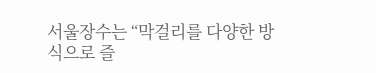서울장수는 “막걸리를 다양한 방식으로 즐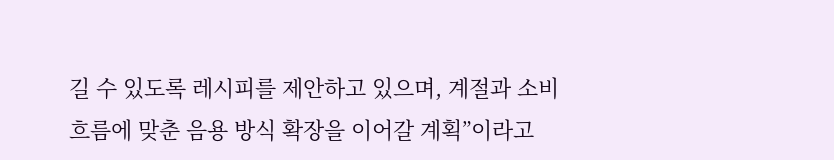길 수 있도록 레시피를 제안하고 있으며, 계절과 소비 흐름에 맞춘 음용 방식 확장을 이어갈 계획”이라고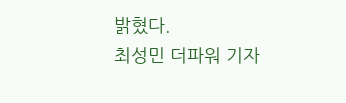밝혔다.
최성민 더파워 기자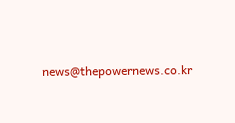news@thepowernews.co.kr